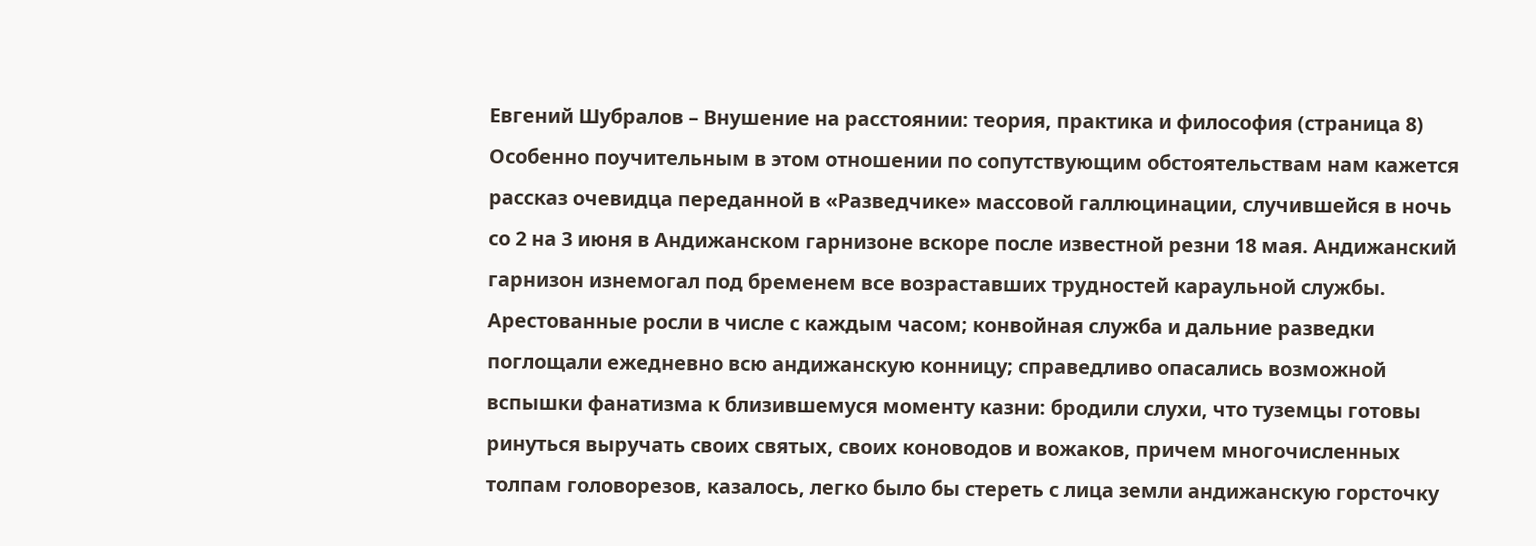Евгений Шубралов – Внушение на расстоянии: теория, практика и философия (страница 8)
Особенно поучительным в этом отношении по сопутствующим обстоятельствам нам кажется рассказ очевидца переданной в «Разведчике» массовой галлюцинации, случившейся в ночь со 2 на 3 июня в Андижанском гарнизоне вскоре после известной резни 18 мая. Андижанский гарнизон изнемогал под бременем все возраставших трудностей караульной службы. Арестованные росли в числе с каждым часом; конвойная служба и дальние разведки поглощали ежедневно всю андижанскую конницу; справедливо опасались возможной вспышки фанатизма к близившемуся моменту казни: бродили слухи, что туземцы готовы ринуться выручать своих святых, своих коноводов и вожаков, причем многочисленных толпам головорезов, казалось, легко было бы стереть с лица земли андижанскую горсточку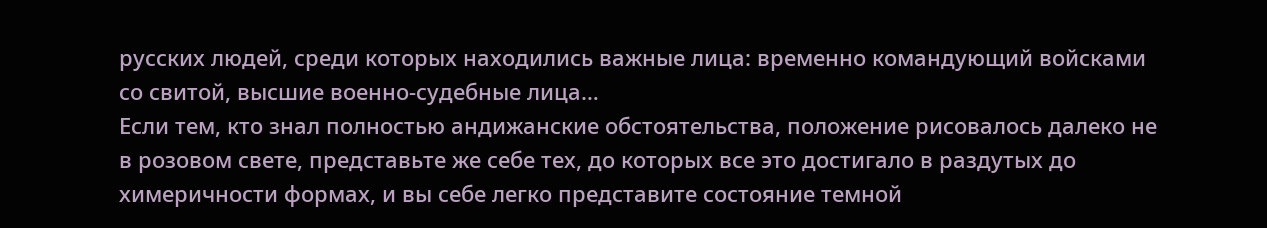русских людей, среди которых находились важные лица: временно командующий войсками со свитой, высшие военно-судебные лица…
Если тем, кто знал полностью андижанские обстоятельства, положение рисовалось далеко не в розовом свете, представьте же себе тех, до которых все это достигало в раздутых до химеричности формах, и вы себе легко представите состояние темной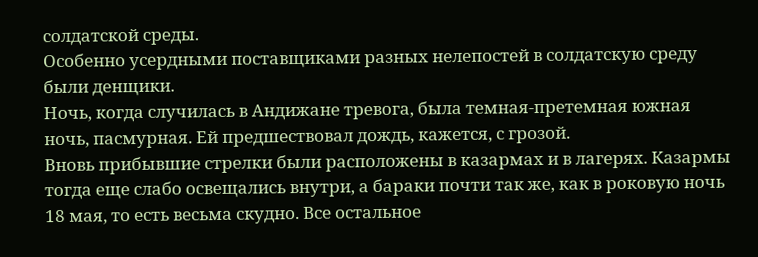солдатской среды.
Особенно усердными поставщиками разных нелепостей в солдатскую среду были денщики.
Ночь, когда случилась в Андижане тревога, была темная-претемная южная ночь, пасмурная. Ей предшествовал дождь, кажется, с грозой.
Вновь прибывшие стрелки были расположены в казармах и в лагерях. Казармы тогда еще слабо освещались внутри, а бараки почти так же, как в роковую ночь 18 мая, то есть весьма скудно. Все остальное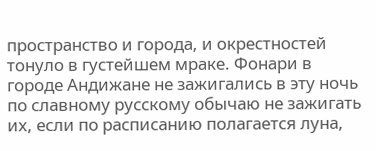пространство и города, и окрестностей тонуло в густейшем мраке. Фонари в городе Андижане не зажигались в эту ночь по славному русскому обычаю не зажигать их, если по расписанию полагается луна,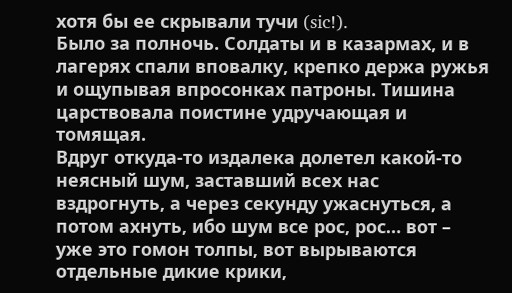хотя бы ее скрывали тучи (sic!).
Было за полночь. Солдаты и в казармах, и в лагерях спали вповалку, крепко держа ружья и ощупывая впросонках патроны. Тишина царствовала поистине удручающая и томящая.
Вдруг откуда-то издалека долетел какой-то неясный шум, заставший всех нас вздрогнуть, а через секунду ужаснуться, а потом ахнуть, ибо шум все рос, рос… вот – уже это гомон толпы, вот вырываются отдельные дикие крики,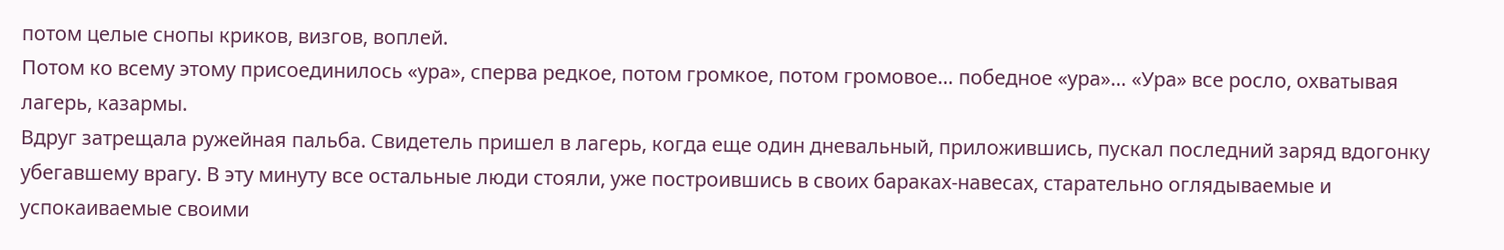потом целые снопы криков, визгов, воплей.
Потом ко всему этому присоединилось «ура», сперва редкое, потом громкое, потом громовое… победное «ура»… «Ура» все росло, охватывая лагерь, казармы.
Вдруг затрещала ружейная пальба. Свидетель пришел в лагерь, когда еще один дневальный, приложившись, пускал последний заряд вдогонку убегавшему врагу. В эту минуту все остальные люди стояли, уже построившись в своих бараках-навесах, старательно оглядываемые и успокаиваемые своими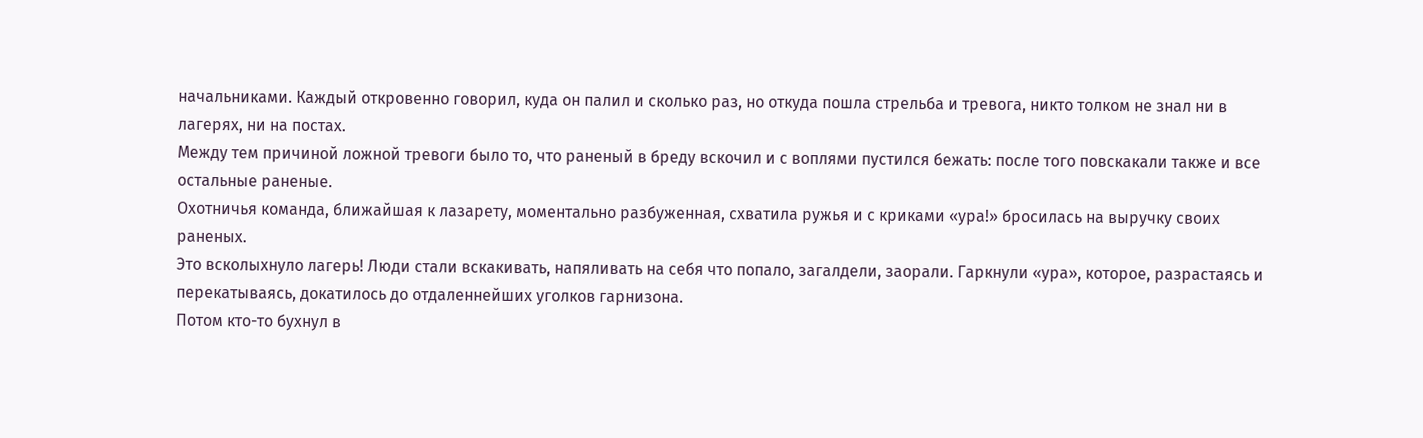начальниками. Каждый откровенно говорил, куда он палил и сколько раз, но откуда пошла стрельба и тревога, никто толком не знал ни в лагерях, ни на постах.
Между тем причиной ложной тревоги было то, что раненый в бреду вскочил и с воплями пустился бежать: после того повскакали также и все остальные раненые.
Охотничья команда, ближайшая к лазарету, моментально разбуженная, схватила ружья и с криками «ура!» бросилась на выручку своих раненых.
Это всколыхнуло лагерь! Люди стали вскакивать, напяливать на себя что попало, загалдели, заорали. Гаркнули «ура», которое, разрастаясь и перекатываясь, докатилось до отдаленнейших уголков гарнизона.
Потом кто-то бухнул в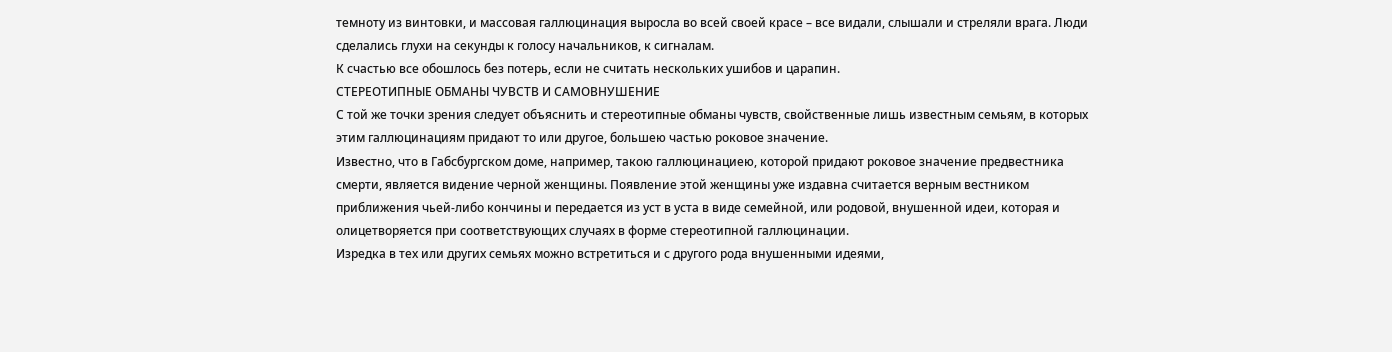темноту из винтовки, и массовая галлюцинация выросла во всей своей красе – все видали, слышали и стреляли врага. Люди сделались глухи на секунды к голосу начальников, к сигналам.
К счастью все обошлось без потерь, если не считать нескольких ушибов и царапин.
СТЕРЕОТИПНЫЕ ОБМАНЫ ЧУВСТВ И САМОВНУШЕНИЕ
С той же точки зрения следует объяснить и стереотипные обманы чувств, свойственные лишь известным семьям, в которых этим галлюцинациям придают то или другое, большею частью роковое значение.
Известно, что в Габсбургском доме, например, такою галлюцинациею, которой придают роковое значение предвестника смерти, является видение черной женщины. Появление этой женщины уже издавна считается верным вестником приближения чьей-либо кончины и передается из уст в уста в виде семейной, или родовой, внушенной идеи, которая и олицетворяется при соответствующих случаях в форме стереотипной галлюцинации.
Изредка в тех или других семьях можно встретиться и с другого рода внушенными идеями,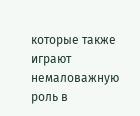которые также играют немаловажную роль в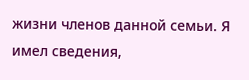жизни членов данной семьи. Я имел сведения,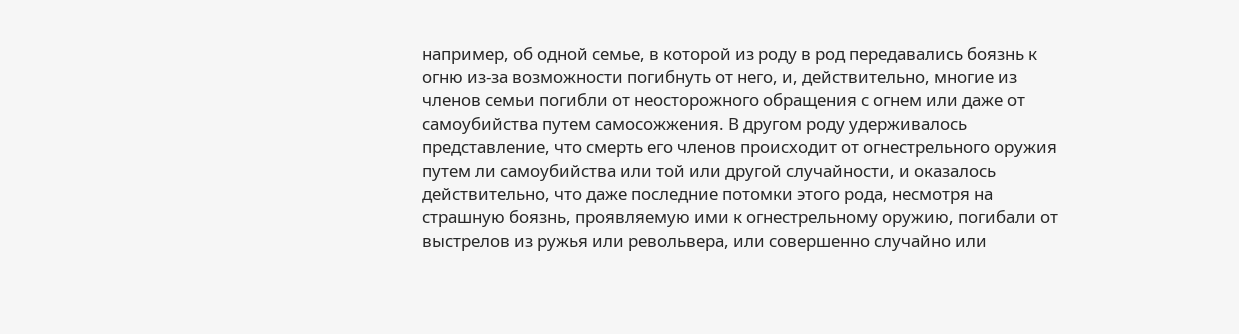например, об одной семье, в которой из роду в род передавались боязнь к огню из-за возможности погибнуть от него, и, действительно, многие из членов семьи погибли от неосторожного обращения с огнем или даже от самоубийства путем самосожжения. В другом роду удерживалось представление, что смерть его членов происходит от огнестрельного оружия путем ли самоубийства или той или другой случайности, и оказалось действительно, что даже последние потомки этого рода, несмотря на страшную боязнь, проявляемую ими к огнестрельному оружию, погибали от выстрелов из ружья или револьвера, или совершенно случайно или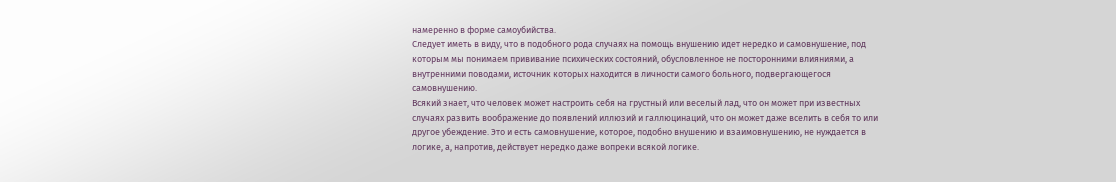намеренно в форме самоубийства.
Следует иметь в виду, что в подобного рода случаях на помощь внушению идет нередко и самовнушение, под которым мы понимаем прививание психических состояний, обусловленное не посторонними влияниями, а внутренними поводами, источник которых находится в личности самого больного, подвергающегося самовнушению.
Всякий знает, что человек может настроить себя на грустный или веселый лад, что он может при известных случаях развить воображение до появлений иллюзий и галлюцинаций, что он может даже вселить в себя то или другое убеждение. Это и есть самовнушение, которое, подобно внушению и взаимовнушению, не нуждается в логике, а, напротив, действует нередко даже вопреки всякой логике.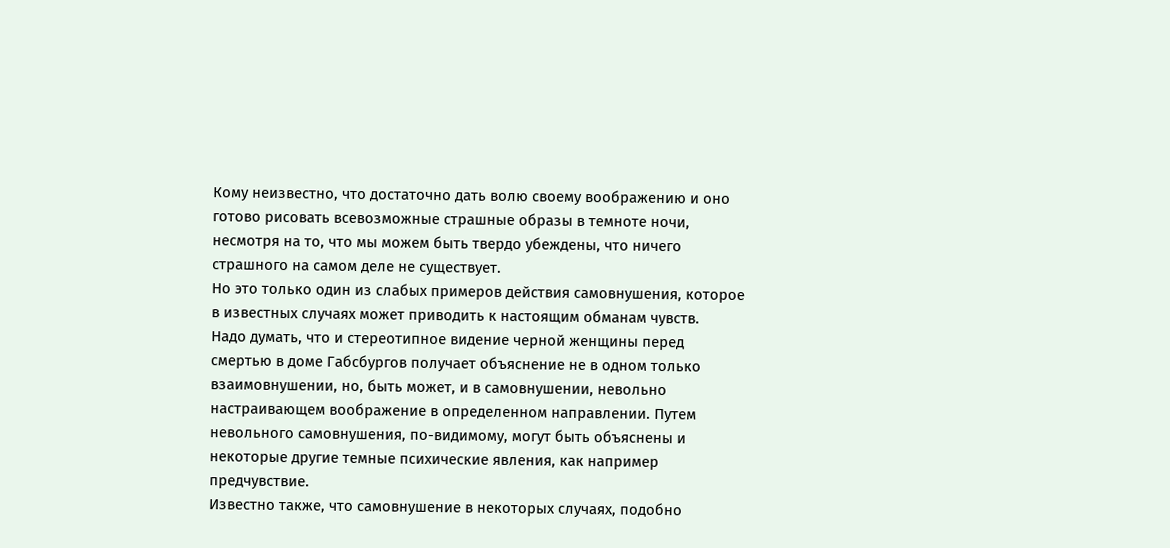Кому неизвестно, что достаточно дать волю своему воображению и оно готово рисовать всевозможные страшные образы в темноте ночи, несмотря на то, что мы можем быть твердо убеждены, что ничего страшного на самом деле не существует.
Но это только один из слабых примеров действия самовнушения, которое в известных случаях может приводить к настоящим обманам чувств.
Надо думать, что и стереотипное видение черной женщины перед смертью в доме Габсбургов получает объяснение не в одном только взаимовнушении, но, быть может, и в самовнушении, невольно настраивающем воображение в определенном направлении. Путем невольного самовнушения, по-видимому, могут быть объяснены и некоторые другие темные психические явления, как например предчувствие.
Известно также, что самовнушение в некоторых случаях, подобно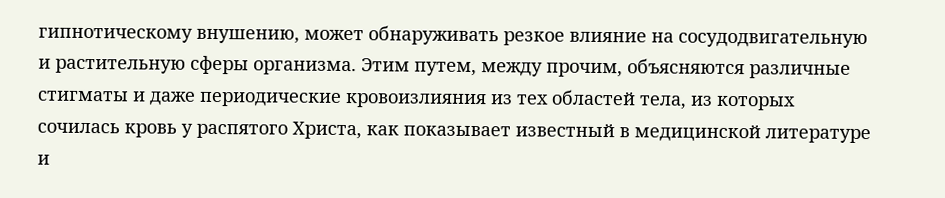гипнотическому внушению, может обнаруживать резкое влияние на сосудодвигательную и растительную сферы организма. Этим путем, между прочим, объясняются различные стигматы и даже периодические кровоизлияния из тех областей тела, из которых сочилась кровь у распятого Христа, как показывает известный в медицинской литературе и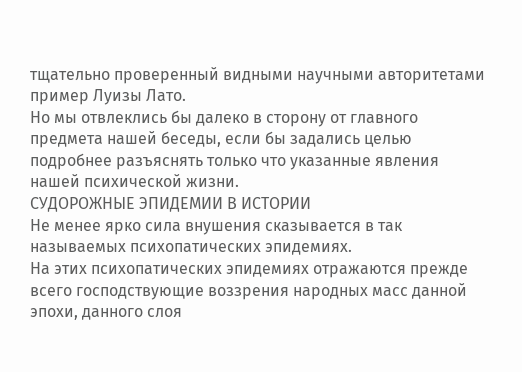тщательно проверенный видными научными авторитетами пример Луизы Лато.
Но мы отвлеклись бы далеко в сторону от главного предмета нашей беседы, если бы задались целью подробнее разъяснять только что указанные явления нашей психической жизни.
СУДОРОЖНЫЕ ЭПИДЕМИИ В ИСТОРИИ
Не менее ярко сила внушения сказывается в так называемых психопатических эпидемиях.
На этих психопатических эпидемиях отражаются прежде всего господствующие воззрения народных масс данной эпохи, данного слоя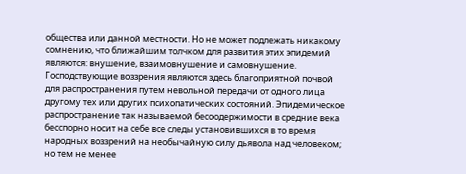общества или данной местности. Но не может подлежать никакому сомнению, что ближайшим толчком для развития этих эпидемий являются: внушение, взаимовнушение и самовнушение.
Господствующие воззрения являются здесь благоприятной почвой для распространения путем невольной передачи от одного лица другому тех или других психопатических состояний. Эпидемическое распространение так называемой бесоодержимости в средние века бесспорно носит на себе все следы установившихся в то время народных воззрений на необычайную силу дьявола над человеком; но тем не менее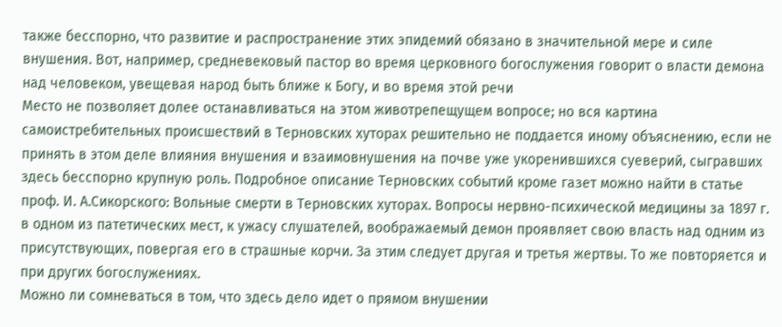также бесспорно, что развитие и распространение этих эпидемий обязано в значительной мере и силе внушения. Вот, например, средневековый пастор во время церковного богослужения говорит о власти демона над человеком, увещевая народ быть ближе к Богу, и во время этой речи
Место не позволяет долее останавливаться на этом животрепещущем вопросе; но вся картина самоистребительных происшествий в Терновских хуторах решительно не поддается иному объяснению, если не принять в этом деле влияния внушения и взаимовнушения на почве уже укоренившихся суеверий, сыгравших здесь бесспорно крупную роль. Подробное описание Терновских событий кроме газет можно найти в статье проф. И. А.Сикорского: Вольные смерти в Терновских хуторах. Вопросы нервно-психической медицины за 1897 г. в одном из патетических мест, к ужасу слушателей, воображаемый демон проявляет свою власть над одним из присутствующих, повергая его в страшные корчи. За этим следует другая и третья жертвы. То же повторяется и при других богослужениях.
Можно ли сомневаться в том, что здесь дело идет о прямом внушении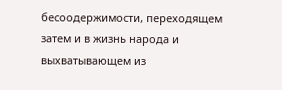бесоодержимости, переходящем затем и в жизнь народа и выхватывающем из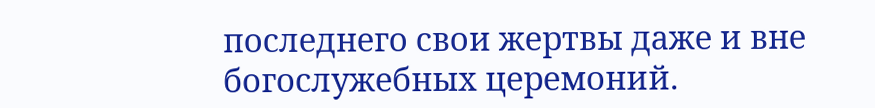последнего свои жертвы даже и вне богослужебных церемоний.